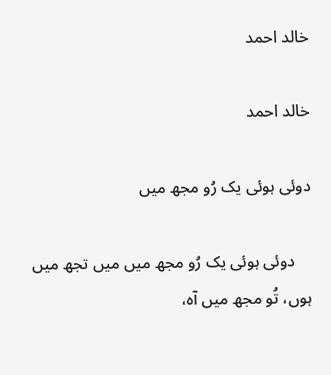خالد احمد

خالد احمد

دوئی ہوئی یک رُو مجھ میں

    دوئی ہوئی یک رُو مجھ میں میں تجھ میں ہوں، تُو مجھ میں آہ،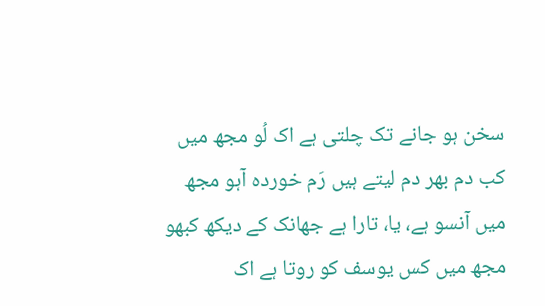سخن ہو جانے تک چلتی ہے اک لُو مجھ میں کب دم بھر دم لیتے ہیں رَم خوردہ آہو مجھ میں آنسو ہے، یا، تارا ہے جھانک کے دیکھ کبھو مجھ میں کس یوسف کو روتا ہے اک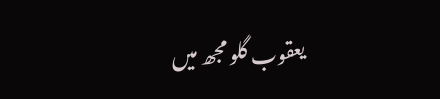یعقوب گلو مجھ میں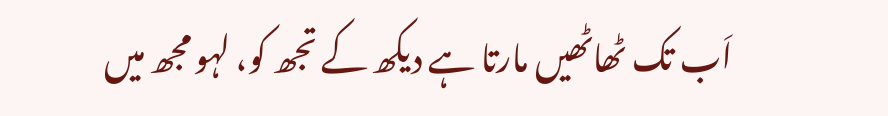اَب تک ٹھاٹھیں مارتا ہے دیکھ کے تجھ کو، لہو مجھ میں